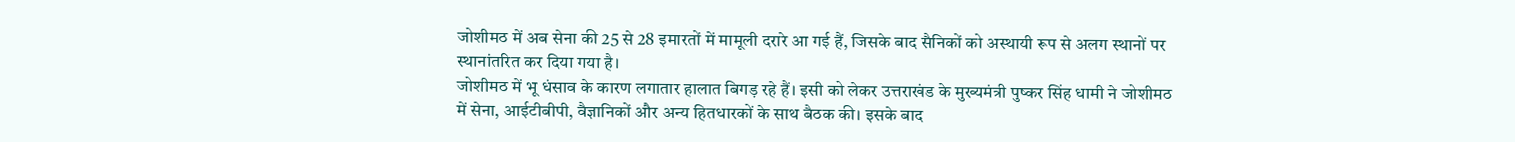जोशीमठ में अब सेना की 25 से 28 इमारतों में मामूली दरारे आ गई हैं, जिसके बाद सैनिकों को अस्थायी रूप से अलग स्थानों पर स्थानांतरित कर दिया गया है।
जोशीमठ में भू धंसाव के कारण लगातार हालात बिगड़ रहे हैं। इसी को लेकर उत्तराखंड के मुख्यमंत्री पुष्कर सिंह धामी ने जोशीमठ में सेना, आईटीबीपी, वैज्ञानिकों और अन्य हितधारकों के साथ बैठक की। इसके बाद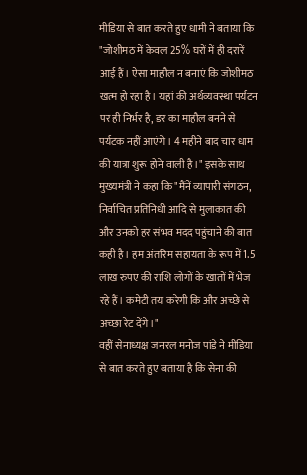मीडिया से बात करते हुए धामी ने बताया कि "जोशीमठ में केवल 25% घरों में ही दरारें आई हैं। ऐसा माहौल न बनाएं कि जोशीमठ खत्म हो रहा है। यहां की अर्थव्यवस्था पर्यटन पर ही निर्भर है, डर का माहौल बनने से पर्यटक नहीं आएंगे। 4 महीने बाद चार धाम की यात्रा शुरू होने वाली है।" इसके साथ मुख्यमंत्री ने कहा कि "मैंनें व्यापारी संगठन, निर्वाचित प्रतिनिधी आदि से मुलाकात की और उनको हर संभव मदद पहुंचाने की बात कही है। हम अंतरिम सहायता के रूप में 1.5 लाख रुपए की राशि लोगों के खातों में भेज रहे हैं। कमेटी तय करेगी कि और अच्छे से अच्छा रेट देंगे।"
वहीं सेनाध्यक्ष जनरल मनोज पांडे ने मीडिया से बात करते हुए बताया है कि सेना की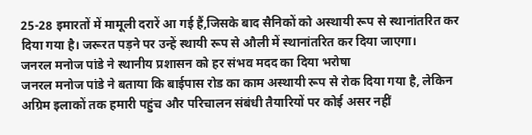25-28 इमारतों में मामूली दरारें आ गई हैं,जिसके बाद सैनिकों को अस्थायी रूप से स्थानांतरित कर दिया गया है। जरूरत पड़ने पर उन्हें स्थायी रूप से औली में स्थानांतरित कर दिया जाएगा।
जनरल मनोज पांडे ने स्थानीय प्रशासन को हर संभव मदद का दिया भरोषा
जनरल मनोज पांडे ने बताया कि बाईपास रोड का काम अस्थायी रूप से रोक दिया गया है, लेकिन अग्रिम इलाकों तक हमारी पहुंच और परिचालन संबंधी तैयारियों पर कोई असर नहीं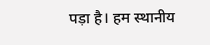पड़ा है। हम स्थानीय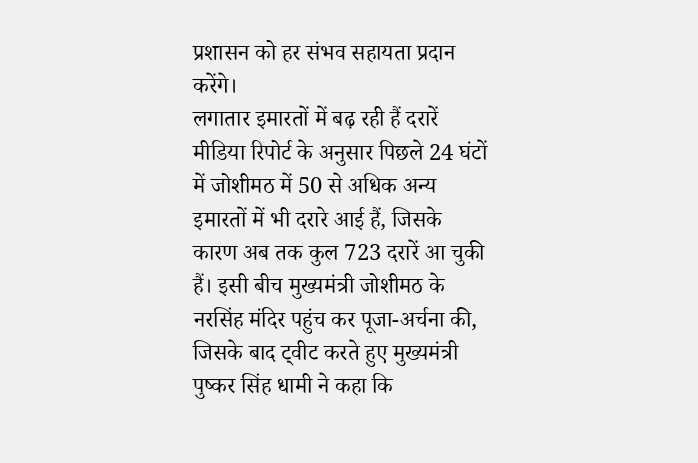प्रशासन को हर संभव सहायता प्रदान करेंगे।
लगातार इमारतों में बढ़ रही हैं दरारें
मीडिया रिपोर्ट के अनुसार पिछले 24 घंटों में जोशीमठ में 50 से अधिक अन्य इमारतों में भी दरारे आई हैं, जिसके कारण अब तक कुल 723 दरारें आ चुकी हैं। इसी बीच मुख्यमंत्री जोशीमठ के नरसिंह मंदिर पहुंच कर पूजा-अर्चना की, जिसके बाद ट्वीट करते हुए मुख्यमंत्री पुष्कर सिंह धामी ने कहा कि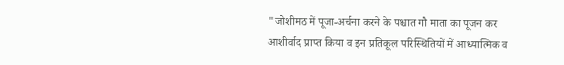"जोशीमठ में पूजा-अर्चना करने के पश्चात गौ माता का पूजन कर आशीर्वाद प्राप्त किया व इन प्रतिकूल परिस्थितियों में आध्यात्मिक व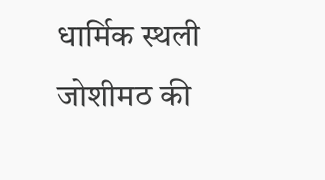धार्मिक स्थली जोशीमठ की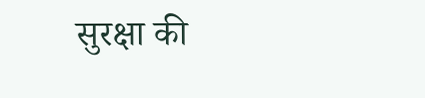सुरक्षा की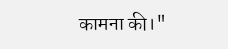कामना की।"